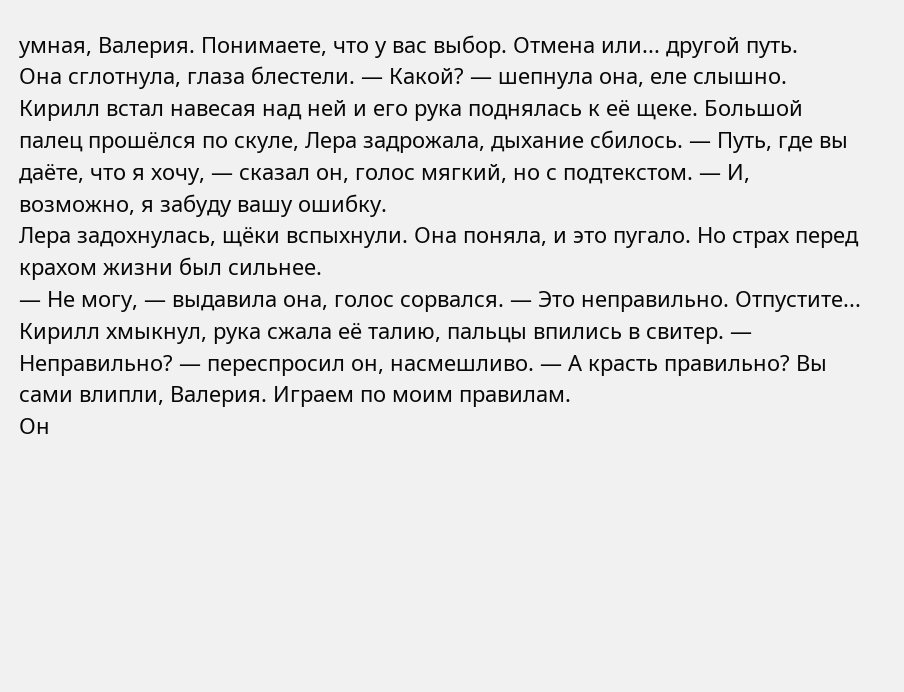умная, Валерия. Понимаете, что у вас выбор. Отмена или... другой путь.
Она сглотнула, глаза блестели. — Какой? — шепнула она, еле слышно.
Кирилл встал навесая над ней и его рука поднялась к её щеке. Большой палец прошёлся по скуле, Лера задрожала, дыхание сбилось. — Путь, где вы даёте, что я хочу, — сказал он, голос мягкий, но с подтекстом. — И, возможно, я забуду вашу ошибку.
Лера задохнулась, щёки вспыхнули. Она поняла, и это пугало. Но страх перед крахом жизни был сильнее.
— Не могу, — выдавила она, голос сорвался. — Это неправильно. Отпустите...
Кирилл хмыкнул, рука сжала её талию, пальцы впились в свитер. — Неправильно? — переспросил он, насмешливо. — А красть правильно? Вы сами влипли, Валерия. Играем по моим правилам.
Он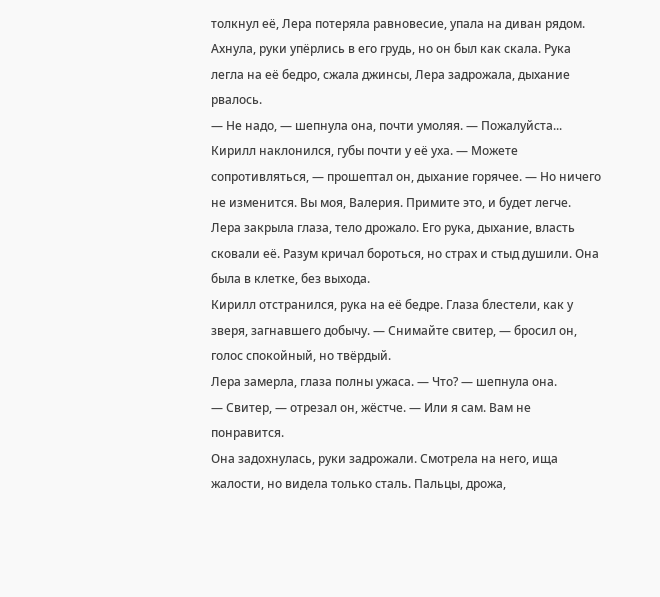толкнул её, Лера потеряла равновесие, упала на диван рядом. Ахнула, руки упёрлись в его грудь, но он был как скала. Рука легла на её бедро, сжала джинсы, Лера задрожала, дыхание рвалось.
— Не надо, — шепнула она, почти умоляя. — Пожалуйста...
Кирилл наклонился, губы почти у её уха. — Можете сопротивляться, — прошептал он, дыхание горячее. — Но ничего не изменится. Вы моя, Валерия. Примите это, и будет легче.
Лера закрыла глаза, тело дрожало. Его рука, дыхание, власть сковали её. Разум кричал бороться, но страх и стыд душили. Она была в клетке, без выхода.
Кирилл отстранился, рука на её бедре. Глаза блестели, как у зверя, загнавшего добычу. — Снимайте свитер, — бросил он, голос спокойный, но твёрдый.
Лера замерла, глаза полны ужаса. — Что? — шепнула она.
— Свитер, — отрезал он, жёстче. — Или я сам. Вам не понравится.
Она задохнулась, руки задрожали. Смотрела на него, ища жалости, но видела только сталь. Пальцы, дрожа,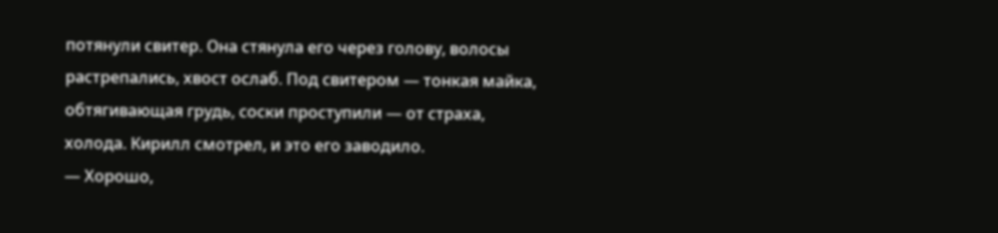потянули свитер. Она стянула его через голову, волосы растрепались, хвост ослаб. Под свитером — тонкая майка, обтягивающая грудь, соски проступили — от страха, холода. Кирилл смотрел, и это его заводило.
— Хорошо,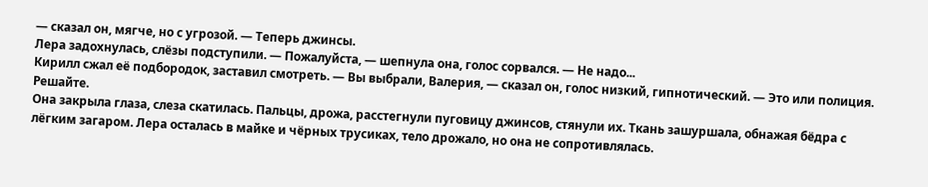— сказал он, мягче, но с угрозой. — Теперь джинсы.
Лера задохнулась, слёзы подступили. — Пожалуйста, — шепнула она, голос сорвался. — Не надо...
Кирилл сжал её подбородок, заставил смотреть. — Вы выбрали, Валерия, — сказал он, голос низкий, гипнотический. — Это или полиция. Решайте.
Она закрыла глаза, слеза скатилась. Пальцы, дрожа, расстегнули пуговицу джинсов, стянули их. Ткань зашуршала, обнажая бёдра с лёгким загаром. Лера осталась в майке и чёрных трусиках, тело дрожало, но она не сопротивлялась.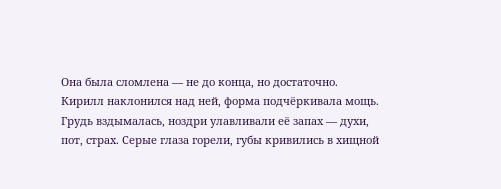Она была сломлена — не до конца, но достаточно.
Кирилл наклонился над ней, форма подчёркивала мощь. Грудь вздымалась, ноздри улавливали её запах — духи, пот, страх. Серые глаза горели, губы кривились в хищной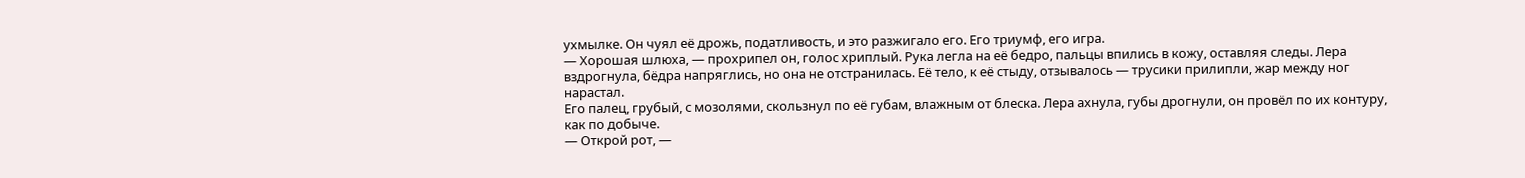ухмылке. Он чуял её дрожь, податливость, и это разжигало его. Его триумф, его игра.
— Хорошая шлюха, — прохрипел он, голос хриплый. Рука легла на её бедро, пальцы впились в кожу, оставляя следы. Лера вздрогнула, бёдра напряглись, но она не отстранилась. Её тело, к её стыду, отзывалось — трусики прилипли, жар между ног нарастал.
Его палец, грубый, с мозолями, скользнул по её губам, влажным от блеска. Лера ахнула, губы дрогнули, он провёл по их контуру, как по добыче.
— Открой рот, —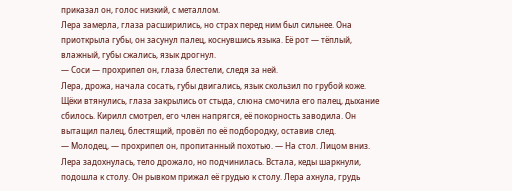приказал он, голос низкий, с металлом.
Лера замерла, глаза расширились, но страх перед ним был сильнее. Она приоткрыла губы, он засунул палец, коснувшись языка. Её рот — тёплый, влажный, губы сжались, язык дрогнул.
— Соси — прохрипел он, глаза блестели, следя за ней.
Лера, дрожа, начала сосать, губы двигались, язык скользил по грубой коже. Щёки втянулись, глаза закрылись от стыда, слюна смочила его палец, дыхание сбилось. Кирилл смотрел, его член напрягся, её покорность заводила. Он вытащил палец, блестящий, провёл по её подбородку, оставив след.
— Молодец, — прохрипел он, пропитанный похотью. — На стол. Лицом вниз.
Лера задохнулась, тело дрожало, но подчинилась. Встала, кеды шаркнули, подошла к столу. Он рывком прижал её грудью к столу. Лера ахнула, грудь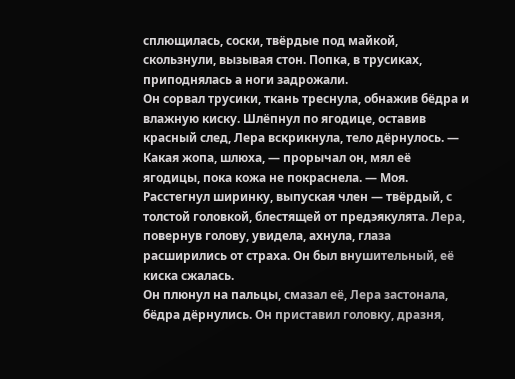сплющилась, соски, твёрдые под майкой, скользнули, вызывая стон. Попка, в трусиках, приподнялась а ноги задрожали.
Он сорвал трусики, ткань треснула, обнажив бёдра и влажную киску. Шлёпнул по ягодице, оставив красный след, Лера вскрикнула, тело дёрнулось. — Какая жопа, шлюха, — прорычал он, мял её ягодицы, пока кожа не покраснела. — Моя.
Расстегнул ширинку, выпуская член — твёрдый, с толстой головкой, блестящей от предэякулята. Лера, повернув голову, увидела, ахнула, глаза расширились от страха. Он был внушительный, её киска сжалась.
Он плюнул на пальцы, смазал её, Лера застонала, бёдра дёрнулись. Он приставил головку, дразня,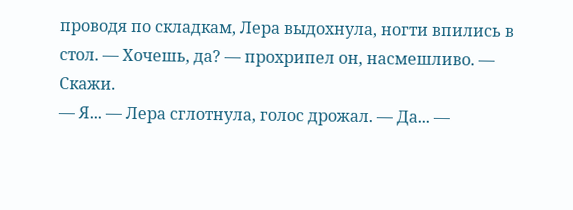проводя по складкам, Лера выдохнула, ногти впились в стол. — Хочешь, да? — прохрипел он, насмешливо. — Скажи.
— Я... — Лера сглотнула, голос дрожал. — Да... —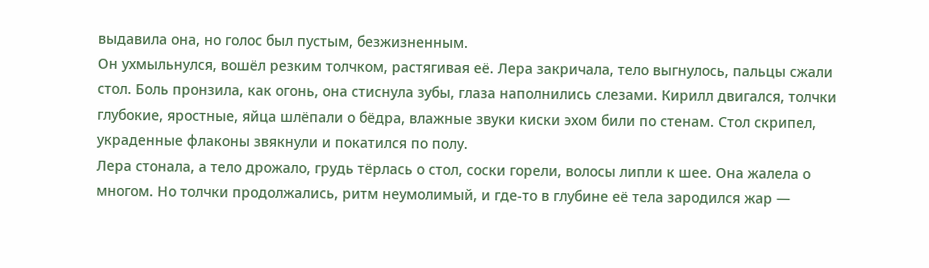выдавила она, но голос был пустым, безжизненным.
Он ухмыльнулся, вошёл резким толчком, растягивая её. Лера закричала, тело выгнулось, пальцы сжали стол. Боль пронзила, как огонь, она стиснула зубы, глаза наполнились слезами. Кирилл двигался, толчки глубокие, яростные, яйца шлёпали о бёдра, влажные звуки киски эхом били по стенам. Стол скрипел, украденные флаконы звякнули и покатился по полу.
Лера стонала, а тело дрожало, грудь тёрлась о стол, соски горели, волосы липли к шее. Она жалела о многом. Но толчки продолжались, ритм неумолимый, и где-то в глубине её тела зародился жар —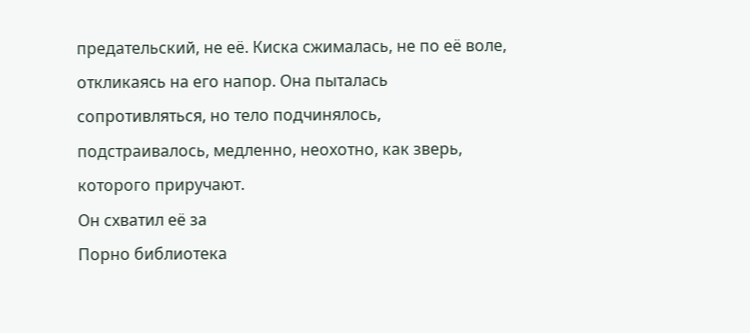предательский, не её. Киска сжималась, не по её воле, откликаясь на его напор. Она пыталась сопротивляться, но тело подчинялось, подстраивалось, медленно, неохотно, как зверь, которого приручают.
Он схватил её за
Порно библиотека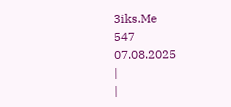3iks.Me
547
07.08.2025
|
|